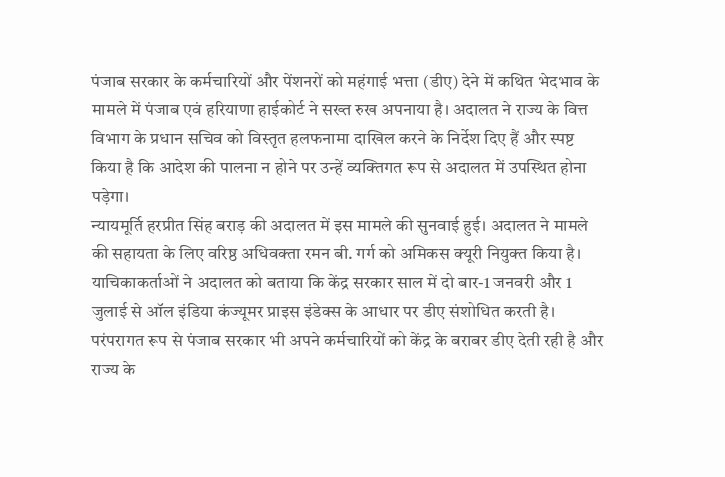पंजाब सरकार के कर्मचारियों और पेंशनरों को महंगाई भत्ता (डीए) देने में कथित भेदभाव के मामले में पंजाब एवं हरियाणा हाईकोर्ट ने सख्त रुख अपनाया है। अदालत ने राज्य के वित्त विभाग के प्रधान सचिव को विस्तृत हलफनामा दाखिल करने के निर्देश दिए हैं और स्पष्ट किया है कि आदेश की पालना न होने पर उन्हें व्यक्तिगत रूप से अदालत में उपस्थित होना पड़ेगा।
न्यायमूर्ति हरप्रीत सिंह बराड़ की अदालत में इस मामले की सुनवाई हुई। अदालत ने मामले की सहायता के लिए वरिष्ठ अधिवक्ता रमन बी. गर्ग को अमिकस क्यूरी नियुक्त किया है।
याचिकाकर्ताओं ने अदालत को बताया कि केंद्र सरकार साल में दो बार-1 जनवरी और 1 जुलाई से ऑल इंडिया कंज्यूमर प्राइस इंडेक्स के आधार पर डीए संशोधित करती है। परंपरागत रूप से पंजाब सरकार भी अपने कर्मचारियों को केंद्र के बराबर डीए देती रही है और राज्य के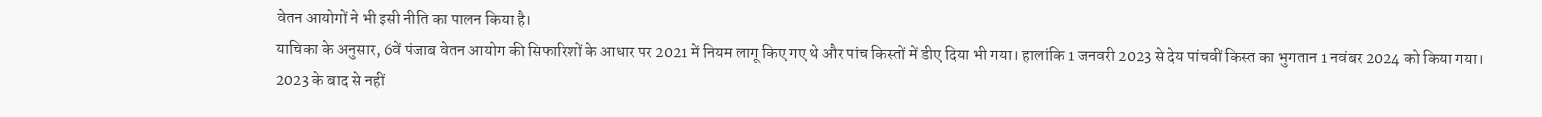वेतन आयोगों ने भी इसी नीति का पालन किया है।
याचिका के अनुसार, 6वें पंजाब वेतन आयोग की सिफारिशों के आधार पर 2021 में नियम लागू किए गए थे और पांच किस्तों में डीए दिया भी गया। हालांकि 1 जनवरी 2023 से देय पांचवीं किस्त का भुगतान 1 नवंबर 2024 को किया गया।
2023 के बाद से नहीं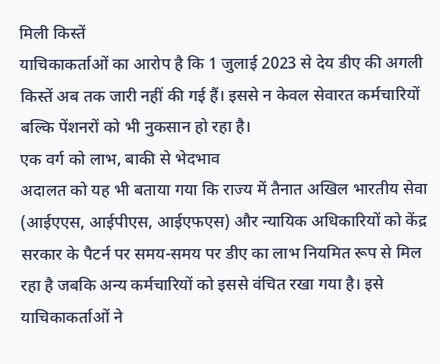मिली किस्तें
याचिकाकर्ताओं का आरोप है कि 1 जुलाई 2023 से देय डीए की अगली किस्तें अब तक जारी नहीं की गई हैं। इससे न केवल सेवारत कर्मचारियों बल्कि पेंशनरों को भी नुकसान हो रहा है।
एक वर्ग को लाभ, बाकी से भेदभाव
अदालत को यह भी बताया गया कि राज्य में तैनात अखिल भारतीय सेवा (आईएएस, आईपीएस, आईएफएस) और न्यायिक अधिकारियों को केंद्र सरकार के पैटर्न पर समय-समय पर डीए का लाभ नियमित रूप से मिल रहा है जबकि अन्य कर्मचारियों को इससे वंचित रखा गया है। इसे याचिकाकर्ताओं ने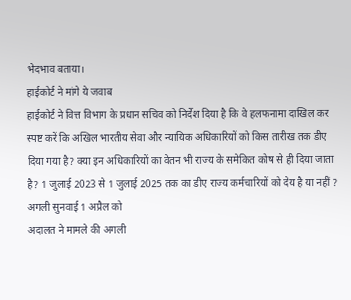भेदभाव बताया।
हाईकोर्ट ने मांगे ये जवाब
हाईकोर्ट ने वित्त विभाग के प्रधान सचिव को निर्देश दिया है कि वे हलफनामा दाखिल कर स्पष्ट करें कि अखिल भारतीय सेवा और न्यायिक अधिकारियों को किस तारीख तक डीए दिया गया है? क्या इन अधिकारियों का वेतन भी राज्य के समेकित कोष से ही दिया जाता है? 1 जुलाई 2023 से 1 जुलाई 2025 तक का डीए राज्य कर्मचारियों को देय है या नहीं ?
अगली सुनवाई 1 अप्रैल को
अदालत ने मामले की अगली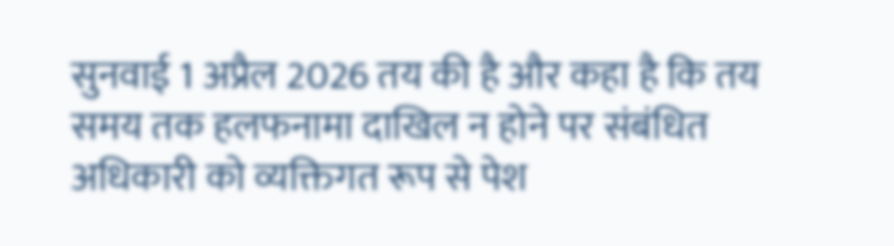सुनवाई 1 अप्रैल 2026 तय की है और कहा है कि तय समय तक हलफनामा दाखिल न होने पर संबंधित अधिकारी को व्यक्तिगत रूप से पेश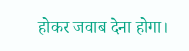होकर जवाब देना होगा।